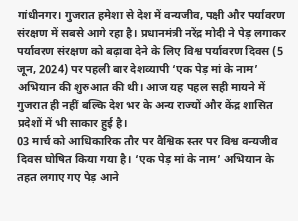गांधीनगर। गुजरात हमेशा से देश में वन्यजीव, पक्षी और पर्यावरण संरक्षण में सबसे आगे रहा है। प्रधानमंत्री नरेंद्र मोदी ने पेड़ लगाकर पर्यावरण संरक्षण को बढ़ावा देने के लिए विश्व पर्यावरण दिवस (5 जून, 2024) पर पहली बार देशव्यापी ‘एक पेड़ मां के नाम’ अभियान की शुरुआत की थी। आज यह पहल सही मायने में गुजरात ही नहीं बल्कि देश भर के अन्य राज्यों और केंद्र शासित प्रदेशों में भी साकार हुई है।
03 मार्च को आधिकारिक तौर पर वैश्विक स्तर पर विश्व वन्यजीव दिवस घोषित किया गया है। ‘एक पेड़ मां के नाम’ अभियान के तहत लगाए गए पेड़ आने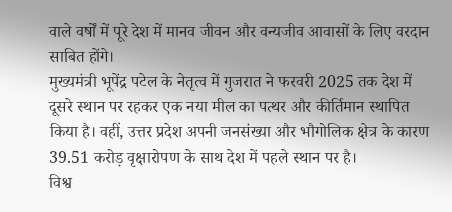वाले वर्षों में पूरे देश में मानव जीवन और वन्यजीव आवासों के लिए वरदान साबित होंगे।
मुख्यमंत्री भूपेंद्र पटेल के नेतृत्व में गुजरात ने फरवरी 2025 तक देश में दूसरे स्थान पर रहकर एक नया मील का पत्थर और कीर्तिमान स्थापित किया है। वहीं, उत्तर प्रदेश अपनी जनसंख्या और भौगोलिक क्षेत्र के कारण 39.51 करोड़ वृक्षारोपण के साथ देश में पहले स्थान पर है।
विश्व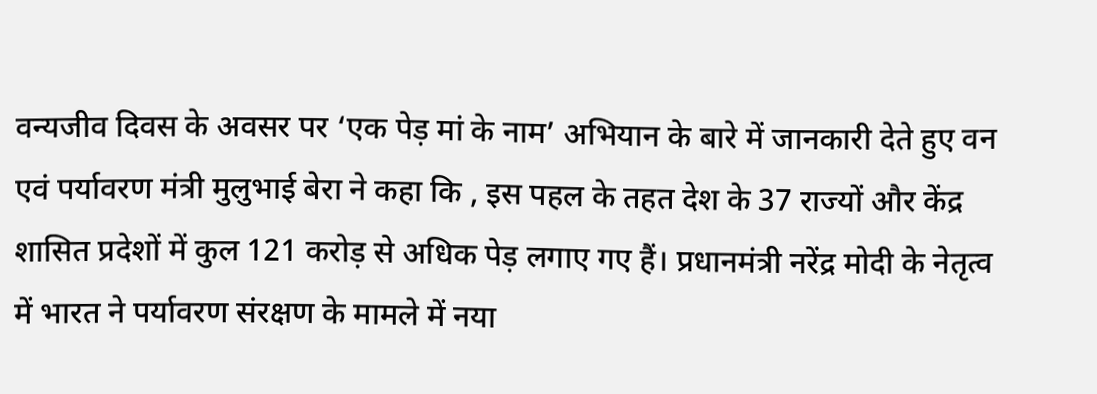वन्यजीव दिवस के अवसर पर ‘एक पेड़ मां के नाम’ अभियान के बारे में जानकारी देते हुए वन एवं पर्यावरण मंत्री मुलुभाई बेरा ने कहा कि , इस पहल के तहत देश के 37 राज्यों और केंद्र शासित प्रदेशों में कुल 121 करोड़ से अधिक पेड़ लगाए गए हैं। प्रधानमंत्री नरेंद्र मोदी के नेतृत्व में भारत ने पर्यावरण संरक्षण के मामले में नया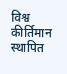विश्व कीर्तिमान स्थापित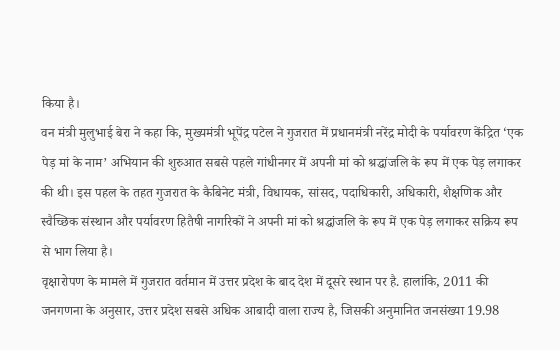किया है।
वन मंत्री मुलुभाई बेरा ने कहा कि, मुख्यमंत्री भूपेंद्र पटेल ने गुजरात में प्रधानमंत्री नरेंद्र मोदी के पर्यावरण केंद्रित ‘एक पेड़ मां के नाम’ अभियान की शुरुआत सबसे पहले गांधीनगर में अपनी मां को श्रद्धांजलि के रूप में एक पेड़ लगाकर की थी। इस पहल के तहत गुजरात के कैबिनेट मंत्री, विधायक, सांसद, पदाधिकारी, अधिकारी, शैक्षणिक और स्वैच्छिक संस्थान और पर्यावरण हितैषी नागरिकों ने अपनी मां को श्रद्धांजलि के रूप में एक पेड़ लगाकर सक्रिय रूप से भाग लिया है।
वृक्षारोपण के मामले में गुजरात वर्तमान में उत्तर प्रदेश के बाद देश में दूसरे स्थान पर है. हालांकि, 2011 की जनगणना के अनुसार, उत्तर प्रदेश सबसे अधिक आबादी वाला राज्य है, जिसकी अनुमानित जनसंख्या 19.98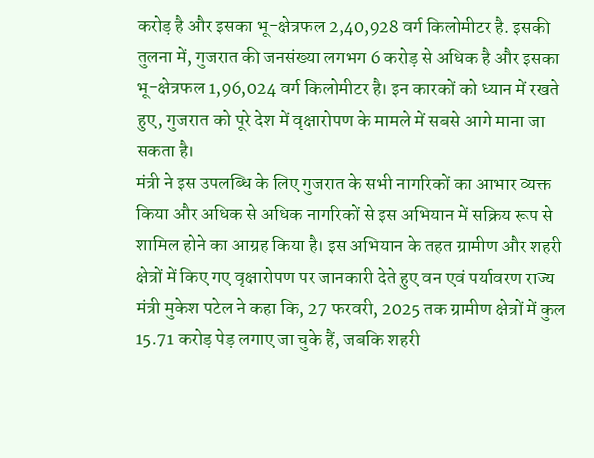करोड़ है और इसका भू-क्षेत्रफल 2,40,928 वर्ग किलोमीटर है. इसकी तुलना में, गुजरात की जनसंख्या लगभग 6 करोड़ से अधिक है और इसका भू-क्षेत्रफल 1,96,024 वर्ग किलोमीटर है। इन कारकों को ध्यान में रखते हुए, गुजरात को पूरे देश में वृक्षारोपण के मामले में सबसे आगे माना जा सकता है।
मंत्री ने इस उपलब्धि के लिए गुजरात के सभी नागरिकों का आभार व्यक्त किया और अधिक से अधिक नागरिकों से इस अभियान में सक्रिय रूप से शामिल होने का आग्रह किया है। इस अभियान के तहत ग्रामीण और शहरी क्षेत्रों में किए गए वृक्षारोपण पर जानकारी देते हुए वन एवं पर्यावरण राज्य मंत्री मुकेश पटेल ने कहा कि, 27 फरवरी, 2025 तक ग्रामीण क्षेत्रों में कुल 15.71 करोड़ पेड़ लगाए जा चुके हैं, जबकि शहरी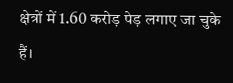क्षेत्रों में 1.60 करोड़ पेड़ लगाए जा चुके हैं।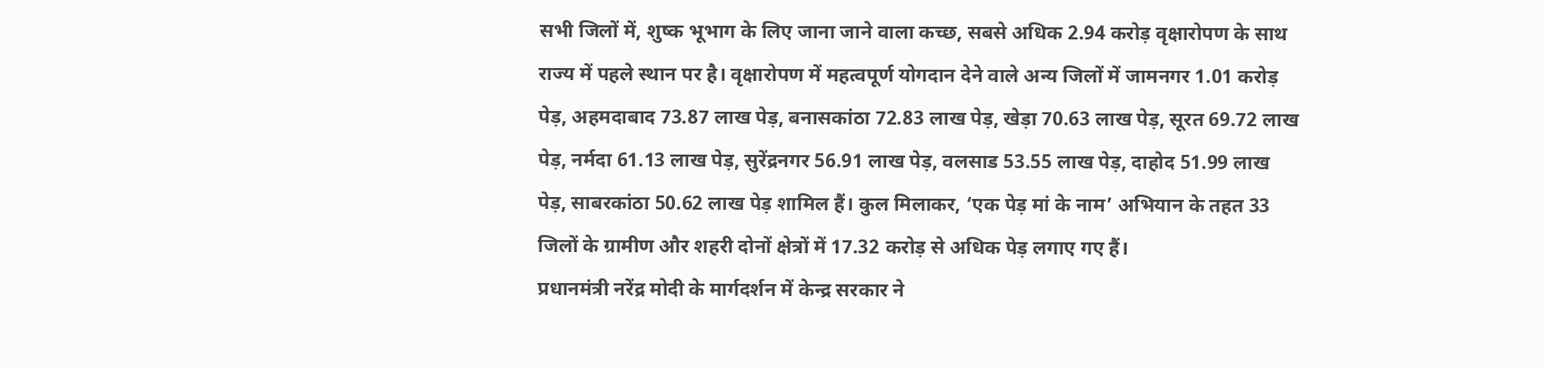सभी जिलों में, शुष्क भूभाग के लिए जाना जाने वाला कच्छ, सबसे अधिक 2.94 करोड़ वृक्षारोपण के साथ राज्य में पहले स्थान पर है। वृक्षारोपण में महत्वपूर्ण योगदान देने वाले अन्य जिलों में जामनगर 1.01 करोड़ पेड़, अहमदाबाद 73.87 लाख पेड़, बनासकांठा 72.83 लाख पेड़, खेड़ा 70.63 लाख पेड़, सूरत 69.72 लाख पेड़, नर्मदा 61.13 लाख पेड़, सुरेंद्रनगर 56.91 लाख पेड़, वलसाड 53.55 लाख पेड़, दाहोद 51.99 लाख पेड़, साबरकांठा 50.62 लाख पेड़ शामिल हैं। कुल मिलाकर, ‘एक पेड़ मां के नाम’ अभियान के तहत 33 जिलों के ग्रामीण और शहरी दोनों क्षेत्रों में 17.32 करोड़ से अधिक पेड़ लगाए गए हैं।
प्रधानमंत्री नरेंद्र मोदी के मार्गदर्शन में केन्द्र सरकार ने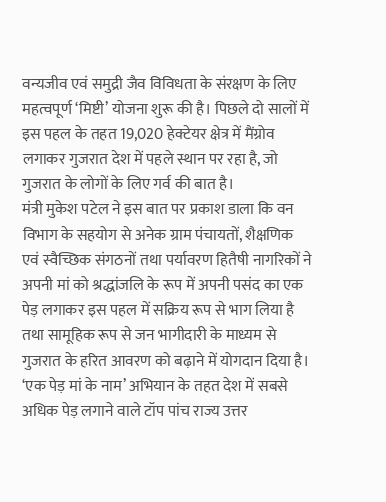वन्यजीव एवं समुद्री जैव विविधता के संरक्षण के लिए महत्वपूर्ण ‘मिष्टी’ योजना शुरू की है। पिछले दो सालों में इस पहल के तहत 19,020 हेक्टेयर क्षेत्र में मैंग्रोव लगाकर गुजरात देश में पहले स्थान पर रहा है, जो गुजरात के लोगों के लिए गर्व की बात है।
मंत्री मुकेश पटेल ने इस बात पर प्रकाश डाला कि वन विभाग के सहयोग से अनेक ग्राम पंचायतों, शैक्षणिक एवं स्वैच्छिक संगठनों तथा पर्यावरण हितैषी नागरिकों ने अपनी मां को श्रद्धांजलि के रूप में अपनी पसंद का एक पेड़ लगाकर इस पहल में सक्रिय रूप से भाग लिया है तथा सामूहिक रूप से जन भागीदारी के माध्यम से गुजरात के हरित आवरण को बढ़ाने में योगदान दिया है। ‘एक पेड़ मां के नाम’ अभियान के तहत देश में सबसे अधिक पेड़ लगाने वाले टॉप पांच राज्य उत्तर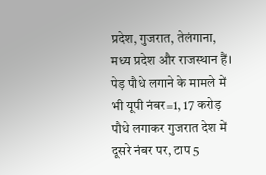प्रदेश, गुजरात, तेलंगाना, मध्य प्रदेश और राजस्थान हैं।
पेड़ पौधे लगाने के मामले में भी यूपी नंबर=1, 17 करोड़ पौधे लगाकर गुजरात देश में दूसरे नंबर पर, टाप 5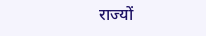राज्यों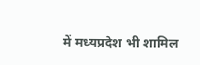में मध्यप्रदेश भी शामिल